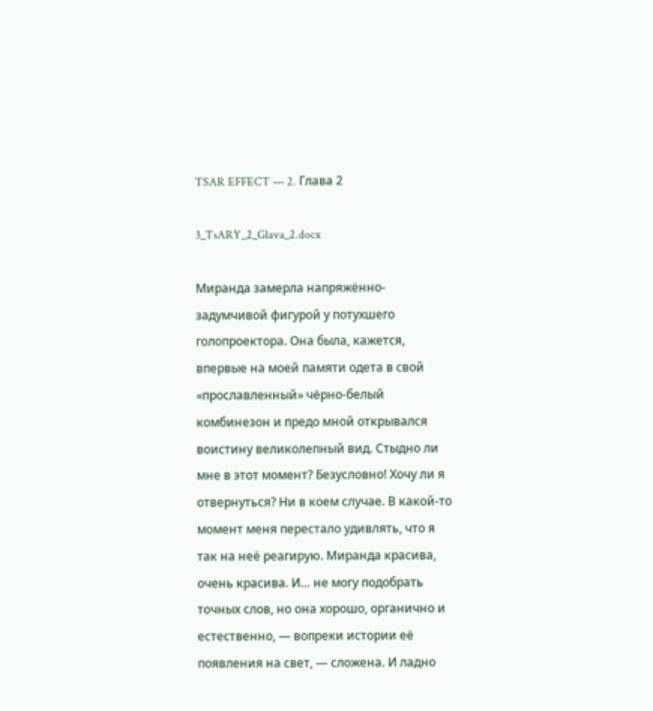TSAR EFFECT — 2. Глава 2

3_TsARY_2_Glava_2.docx

Миранда замерла напряжённо-задумчивой фигурой у потухшего голопроектора. Она была, кажется, впервые на моей памяти одета в свой «прославленный» чёрно-белый комбинезон и предо мной открывался воистину великолепный вид. Стыдно ли мне в этот момент? Безусловно! Хочу ли я отвернуться? Ни в коем случае. В какой-то момент меня перестало удивлять, что я так на неё реагирую. Миранда красива, очень красива. И… не могу подобрать точных слов, но она хорошо, органично и естественно, — вопреки истории её появления на свет, — сложена. И ладно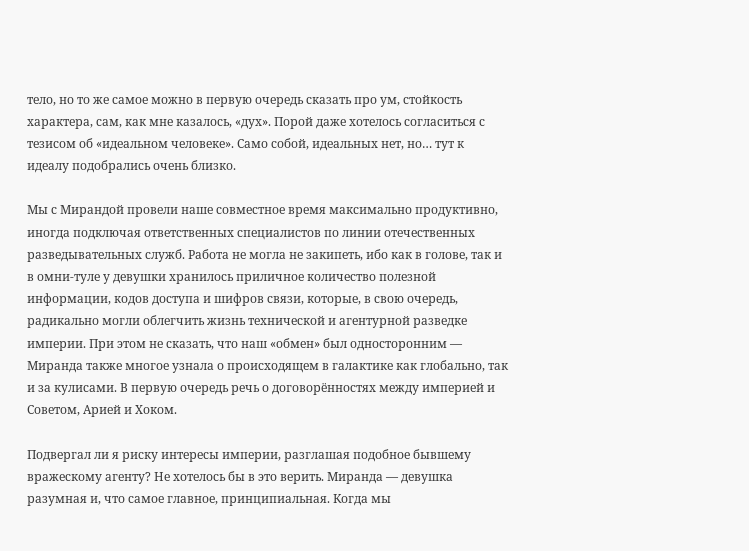тело, но то же самое можно в первую очередь сказать про ум, стойкость характера, сам, как мне казалось, «дух». Порой даже хотелось согласиться с тезисом об «идеальном человеке». Само собой, идеальных нет, но… тут к идеалу подобрались очень близко.

Мы с Мирандой провели наше совместное время максимально продуктивно, иногда подключая ответственных специалистов по линии отечественных разведывательных служб. Работа не могла не закипеть, ибо как в голове, так и в омни-туле у девушки хранилось приличное количество полезной информации, кодов доступа и шифров связи, которые, в свою очередь, радикально могли облегчить жизнь технической и агентурной разведке империи. При этом не сказать, что наш «обмен» был односторонним —  Миранда также многое узнала о происходящем в галактике как глобально, так и за кулисами. В первую очередь речь о договорённостях между империей и Советом, Арией и Хоком.

Подвергал ли я риску интересы империи, разглашая подобное бывшему вражескому агенту? Не хотелось бы в это верить. Миранда — девушка разумная и, что самое главное, принципиальная. Когда мы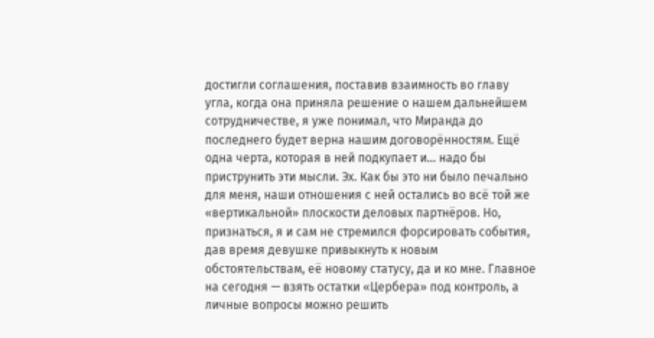достигли соглашения, поставив взаимность во главу угла, когда она приняла решение о нашем дальнейшем сотрудничестве, я уже понимал, что Миранда до последнего будет верна нашим договорённостям. Ещё одна черта, которая в ней подкупает и… надо бы приструнить эти мысли. Эх. Как бы это ни было печально для меня, наши отношения с ней остались во всё той же «вертикальной» плоскости деловых партнёров. Но, признаться, я и сам не стремился форсировать события, дав время девушке привыкнуть к новым обстоятельствам, её новому статусу, да и ко мне. Главное на сегодня — взять остатки «Цербера» под контроль, а личные вопросы можно решить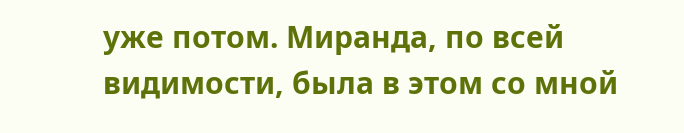уже потом. Миранда, по всей видимости, была в этом со мной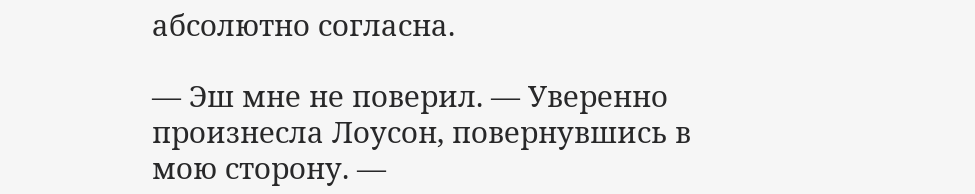абсолютно согласна.

— Эш мне не поверил. — Уверенно произнесла Лоусон, повернувшись в мою сторону. —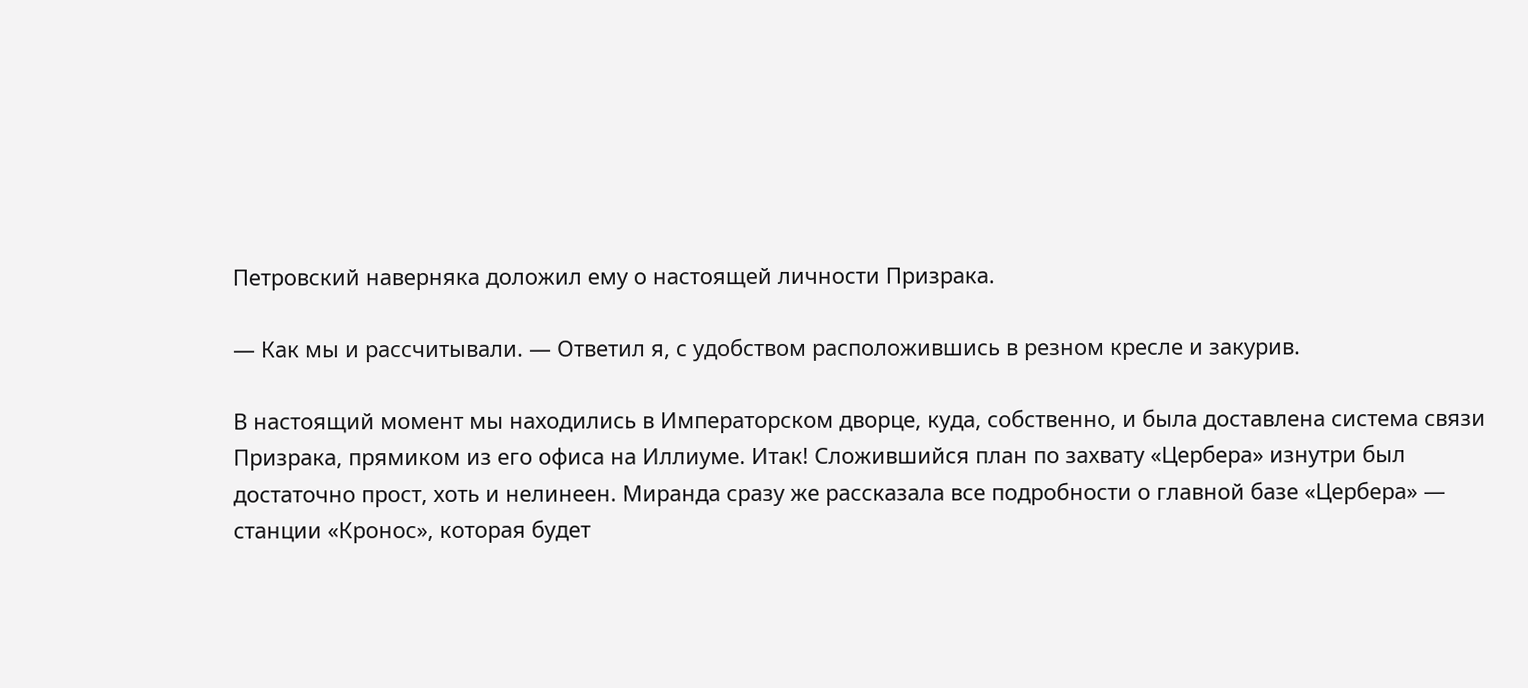Петровский наверняка доложил ему о настоящей личности Призрака.

— Как мы и рассчитывали. — Ответил я, с удобством расположившись в резном кресле и закурив.

В настоящий момент мы находились в Императорском дворце, куда, собственно, и была доставлена система связи Призрака, прямиком из его офиса на Иллиуме. Итак! Сложившийся план по захвату «Цербера» изнутри был достаточно прост, хоть и нелинеен. Миранда сразу же рассказала все подробности о главной базе «Цербера» — станции «Кронос», которая будет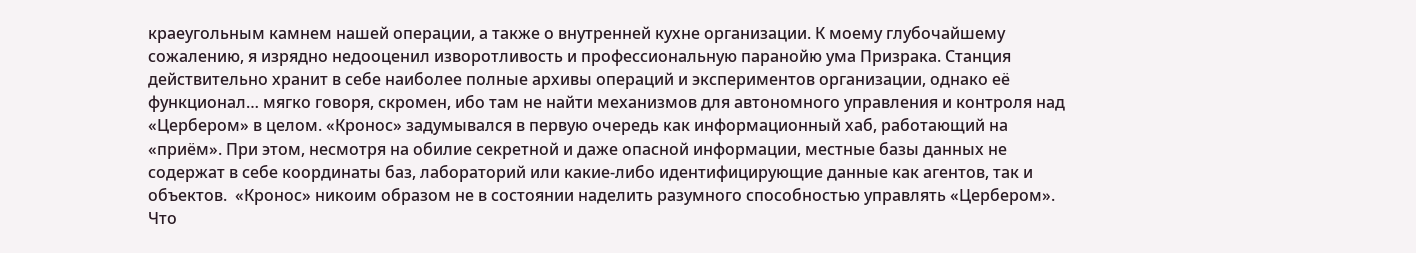краеугольным камнем нашей операции, а также о внутренней кухне организации. К моему глубочайшему сожалению, я изрядно недооценил изворотливость и профессиональную паранойю ума Призрака. Станция действительно хранит в себе наиболее полные архивы операций и экспериментов организации, однако её функционал… мягко говоря, скромен, ибо там не найти механизмов для автономного управления и контроля над «Цербером» в целом. «Кронос» задумывался в первую очередь как информационный хаб, работающий на «приём». При этом, несмотря на обилие секретной и даже опасной информации, местные базы данных не содержат в себе координаты баз, лабораторий или какие-либо идентифицирующие данные как агентов, так и объектов.  «Кронос» никоим образом не в состоянии наделить разумного способностью управлять «Цербером». Что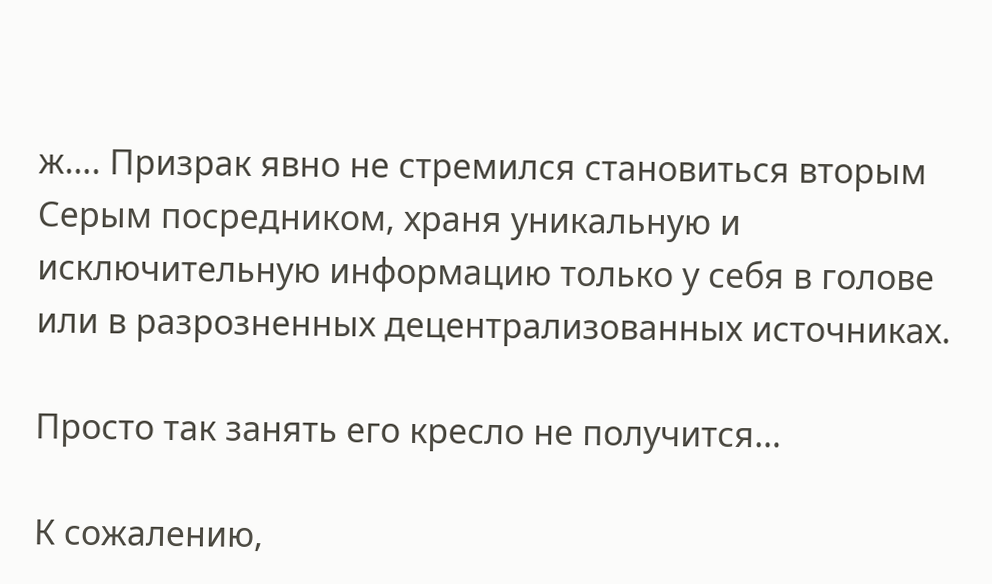ж…. Призрак явно не стремился становиться вторым Серым посредником, храня уникальную и исключительную информацию только у себя в голове или в разрозненных децентрализованных источниках.

Просто так занять его кресло не получится…

К сожалению,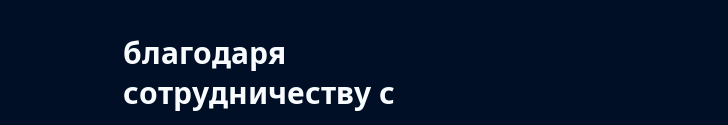благодаря сотрудничеству с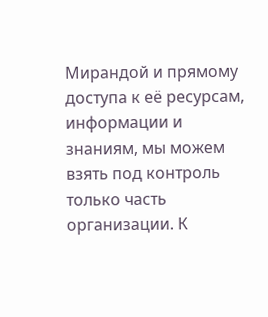Мирандой и прямому доступа к её ресурсам, информации и знаниям, мы можем взять под контроль только часть организации. К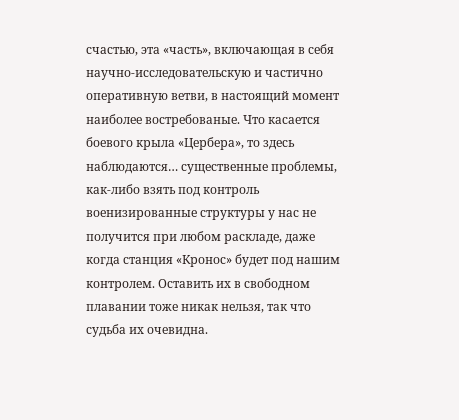счастью, эта «часть», включающая в себя научно-исследовательскую и частично оперативную ветви, в настоящий момент наиболее востребованые. Что касается боевого крыла «Цербера», то здесь наблюдаются… существенные проблемы, как-либо взять под контроль военизированные структуры у нас не получится при любом раскладе, даже когда станция «Кронос» будет под нашим контролем. Оставить их в свободном плавании тоже никак нельзя, так что судьба их очевидна.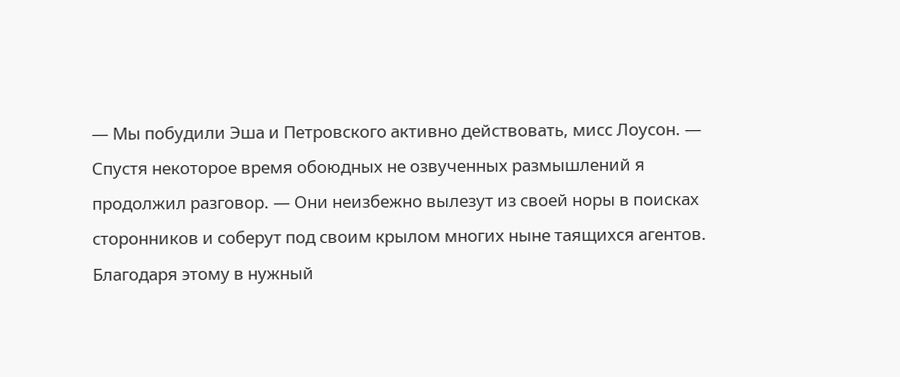— Мы побудили Эша и Петровского активно действовать, мисс Лоусон. — Спустя некоторое время обоюдных не озвученных размышлений я продолжил разговор. — Они неизбежно вылезут из своей норы в поисках сторонников и соберут под своим крылом многих ныне таящихся агентов. Благодаря этому в нужный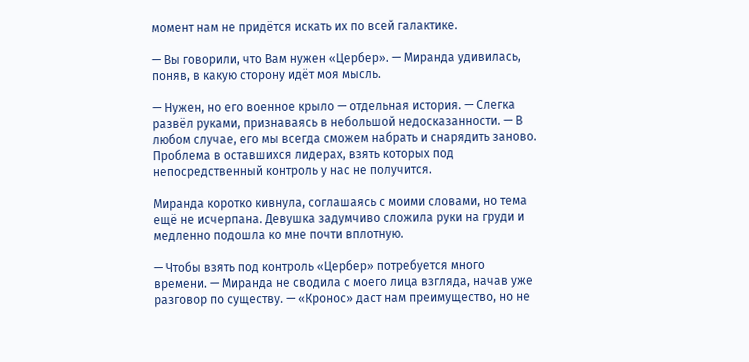момент нам не придётся искать их по всей галактике.

— Вы говорили, что Вам нужен «Цербер». — Миранда удивилась, поняв, в какую сторону идёт моя мысль.

— Нужен, но его военное крыло — отдельная история. — Слегка развёл руками, признаваясь в небольшой недосказанности. — В любом случае, его мы всегда сможем набрать и снарядить заново. Проблема в оставшихся лидерах, взять которых под непосредственный контроль у нас не получится.

Миранда коротко кивнула, соглашаясь с моими словами, но тема ещё не исчерпана. Девушка задумчиво сложила руки на груди и медленно подошла ко мне почти вплотную.

— Чтобы взять под контроль «Цербер» потребуется много времени. — Миранда не сводила с моего лица взгляда, начав уже разговор по существу. — «Кронос» даст нам преимущество, но не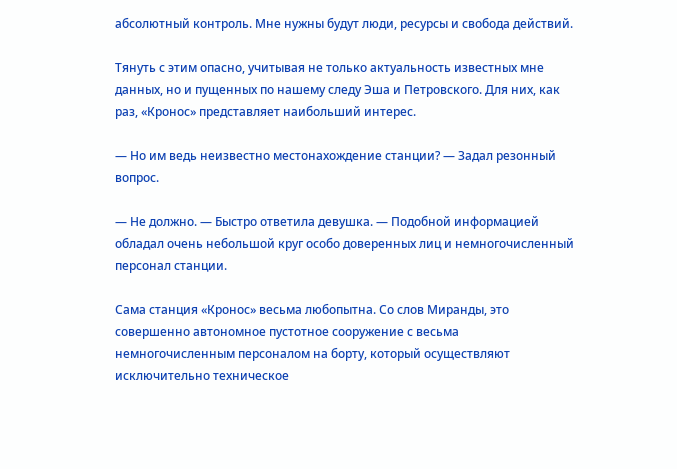абсолютный контроль. Мне нужны будут люди, ресурсы и свобода действий.

Тянуть с этим опасно, учитывая не только актуальность известных мне данных, но и пущенных по нашему следу Эша и Петровского. Для них, как раз, «Кронос» представляет наибольший интерес.

— Но им ведь неизвестно местонахождение станции? — Задал резонный вопрос.

— Не должно. — Быстро ответила девушка. — Подобной информацией обладал очень небольшой круг особо доверенных лиц и немногочисленный персонал станции.

Сама станция «Кронос» весьма любопытна. Со слов Миранды, это совершенно автономное пустотное сооружение с весьма немногочисленным персоналом на борту, который осуществляют исключительно техническое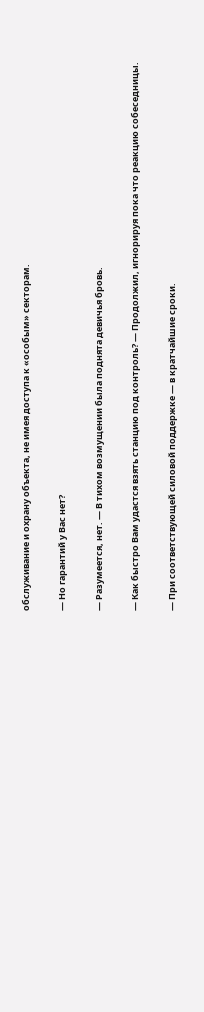обслуживание и охрану объекта, не имея доступа к «особым» секторам.

— Но гарантий у Вас нет?

— Разумеется, нет. — В тихом возмущении была поднята девичья бровь.

— Как быстро Вам удастся взять станцию под контроль? — Продолжил, игнорируя пока что реакцию собеседницы.

— При соответствующей силовой поддержке — в кратчайшие сроки.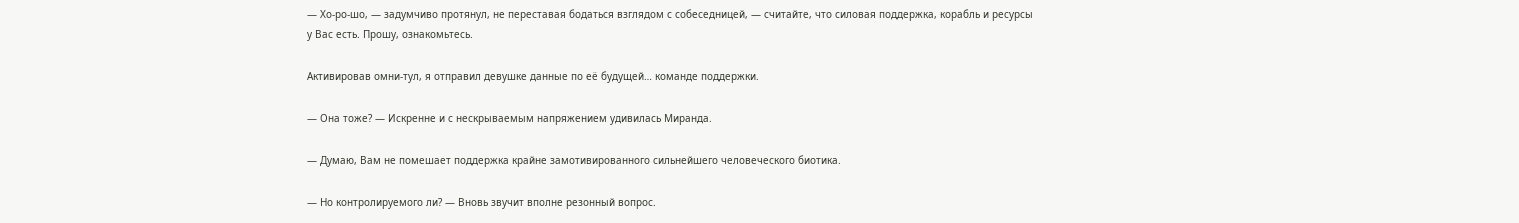— Хо-ро-шо, — задумчиво протянул, не переставая бодаться взглядом с собеседницей, — считайте, что силовая поддержка, корабль и ресурсы у Вас есть. Прошу, ознакомьтесь.

Активировав омни-тул, я отправил девушке данные по её будущей… команде поддержки.

— Она тоже? — Искренне и с нескрываемым напряжением удивилась Миранда.

— Думаю, Вам не помешает поддержка крайне замотивированного сильнейшего человеческого биотика.

— Но контролируемого ли? — Вновь звучит вполне резонный вопрос.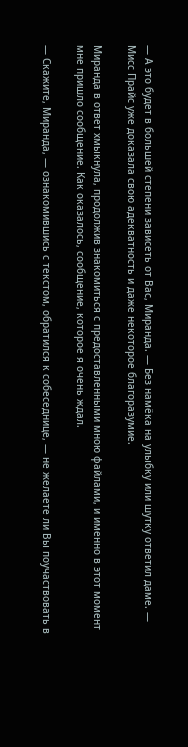— А это будет в большей степени зависеть от Вас, Миранда. — Без намёка на улыбку или шутку ответил даме. — Мисс Прайс уже доказала свою адекватность и даже некоторое благоразумие.

Миранда в ответ хмыкнула, продолжив знакомиться с предоставленными мною файлами, и именно в этот момент мне пришло сообщение. Как оказалось, сообщение, которое я очень ждал.

— Скажите, Миранда, — ознакомившись с текстом, обратился к собеседнице, — не желаете ли Вы поучаствовать в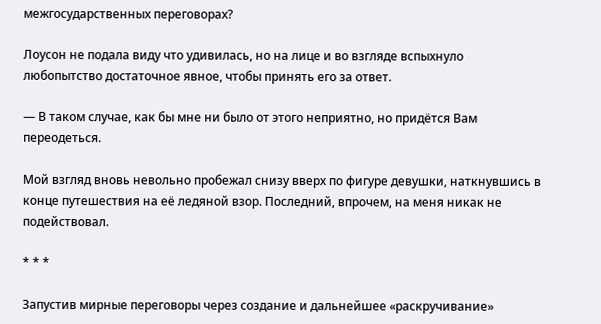межгосударственных переговорах?

Лоусон не подала виду что удивилась, но на лице и во взгляде вспыхнуло любопытство достаточное явное, чтобы принять его за ответ.

— В таком случае, как бы мне ни было от этого неприятно, но придётся Вам переодеться.

Мой взгляд вновь невольно пробежал снизу вверх по фигуре девушки, наткнувшись в конце путешествия на её ледяной взор. Последний, впрочем, на меня никак не подействовал.

* * *

Запустив мирные переговоры через создание и дальнейшее «раскручивание»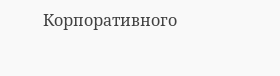Корпоративного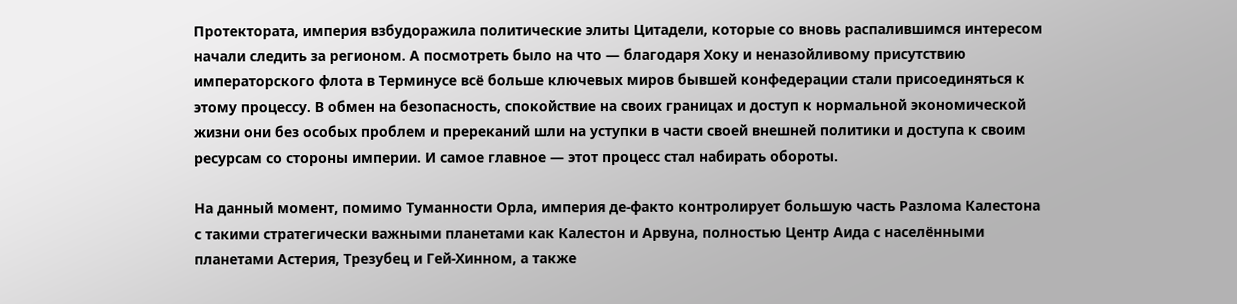Протектората, империя взбудоражила политические элиты Цитадели, которые со вновь распалившимся интересом начали следить за регионом. А посмотреть было на что — благодаря Хоку и неназойливому присутствию императорского флота в Терминусе всё больше ключевых миров бывшей конфедерации стали присоединяться к этому процессу. В обмен на безопасность, спокойствие на своих границах и доступ к нормальной экономической жизни они без особых проблем и пререканий шли на уступки в части своей внешней политики и доступа к своим ресурсам со стороны империи. И самое главное — этот процесс стал набирать обороты.

На данный момент, помимо Туманности Орла, империя де-факто контролирует большую часть Разлома Калестона с такими стратегически важными планетами как Калестон и Арвуна, полностью Центр Аида с населёнными планетами Астерия, Трезубец и Гей-Хинном, а также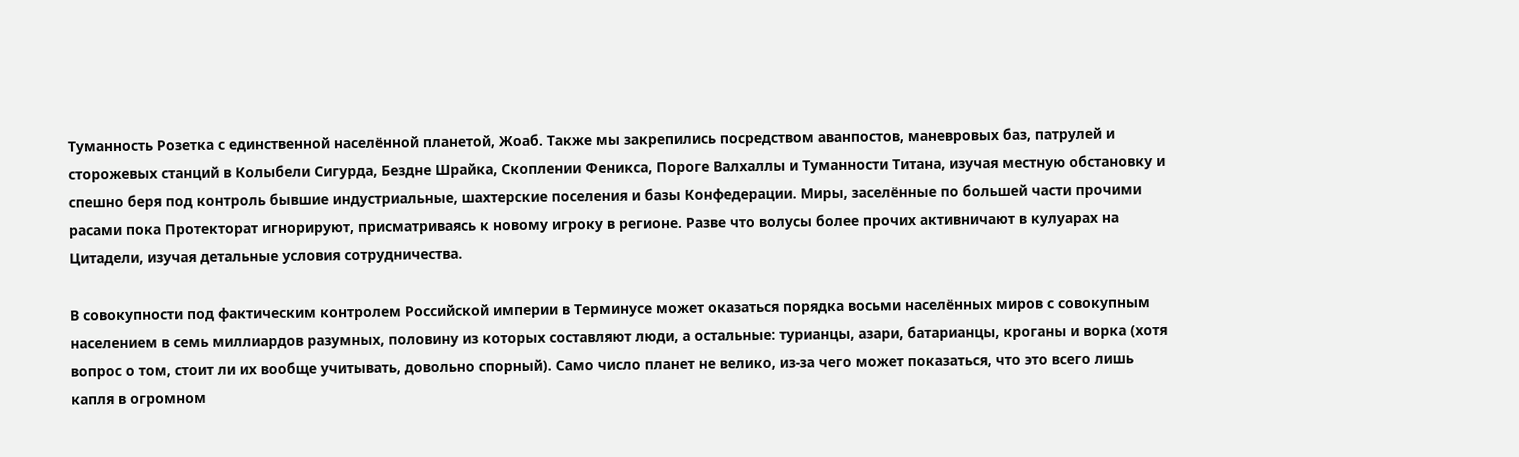Туманность Розетка с единственной населённой планетой, Жоаб. Также мы закрепились посредством аванпостов, маневровых баз, патрулей и сторожевых станций в Колыбели Сигурда, Бездне Шрайка, Скоплении Феникса, Пороге Валхаллы и Туманности Титана, изучая местную обстановку и спешно беря под контроль бывшие индустриальные, шахтерские поселения и базы Конфедерации. Миры, заселённые по большей части прочими расами пока Протекторат игнорируют, присматриваясь к новому игроку в регионе. Разве что волусы более прочих активничают в кулуарах на Цитадели, изучая детальные условия сотрудничества.

В совокупности под фактическим контролем Российской империи в Терминусе может оказаться порядка восьми населённых миров с совокупным населением в семь миллиардов разумных, половину из которых составляют люди, а остальные: турианцы, азари, батарианцы, кроганы и ворка (хотя вопрос о том, стоит ли их вообще учитывать, довольно спорный). Само число планет не велико, из-за чего может показаться, что это всего лишь капля в огромном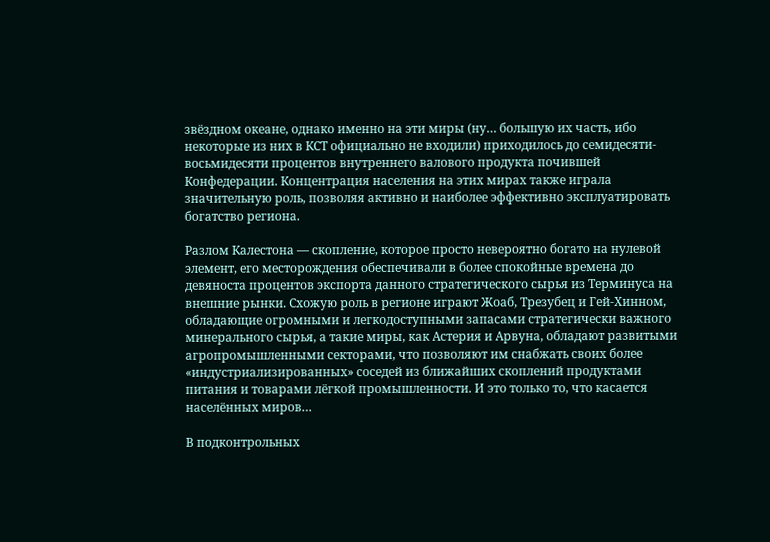звёздном океане, однако именно на эти миры (ну… большую их часть, ибо некоторые из них в КСТ официально не входили) приходилось до семидесяти-восьмидесяти процентов внутреннего валового продукта почившей Конфедерации. Концентрация населения на этих мирах также играла значительную роль, позволяя активно и наиболее эффективно эксплуатировать богатство региона.

Разлом Калестона — скопление, которое просто невероятно богато на нулевой элемент, его месторождения обеспечивали в более спокойные времена до девяноста процентов экспорта данного стратегического сырья из Терминуса на внешние рынки. Схожую роль в регионе играют Жоаб, Трезубец и Гей-Хинном, обладающие огромными и легкодоступными запасами стратегически важного минерального сырья, а такие миры, как Астерия и Арвуна, обладают развитыми агропромышленными секторами, что позволяют им снабжать своих более «индустриализированных» соседей из ближайших скоплений продуктами питания и товарами лёгкой промышленности. И это только то, что касается населённых миров…

В подконтрольных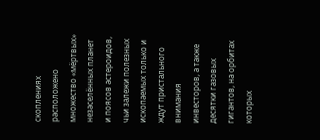скоплениях расположено множество «мёртвых» незаселённых планет и поясов астероидов, чьи залежи полезных ископаемых только и ждут пристального внимания инвесторов, а также десятки газовых гигантов, на орбитах которых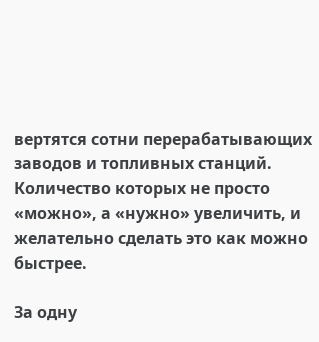вертятся сотни перерабатывающих заводов и топливных станций. Количество которых не просто «можно», а «нужно» увеличить, и желательно сделать это как можно быстрее.

За одну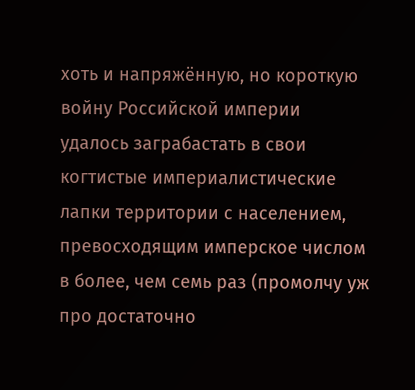хоть и напряжённую, но короткую войну Российской империи удалось заграбастать в свои когтистые империалистические лапки территории с населением, превосходящим имперское числом в более, чем семь раз (промолчу уж про достаточно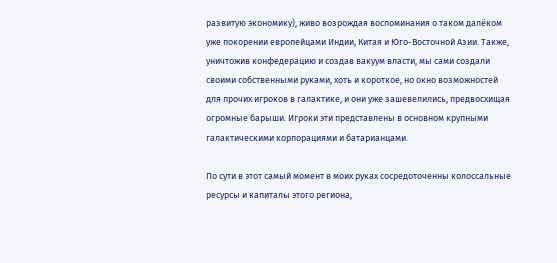развитую экономику), живо возрождая воспоминания о таком далёком уже покорении европейцами Индии, Китая и Юго-Восточной Азии. Также, уничтожив конфедерацию и создав вакуум власти, мы сами создали своими собственными руками, хоть и короткое, но окно возможностей для прочих игроков в галактике, и они уже зашевелились, предвосхищая огромные барыши. Игроки эти представлены в основном крупными галактическими корпорациями и батарианцами.

По сути в этот самый момент в моих руках сосредоточенны колоссальные ресурсы и капиталы этого региона,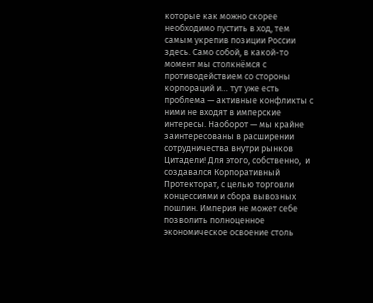которые как можно скорее необходимо пустить в ход, тем самым укрепив позиции России здесь. Само собой, в какой-то момент мы столкнёмся с противодействием со стороны корпораций и… тут уже есть проблема — активные конфликты с ними не входят в имперские интересы. Наоборот — мы крайне заинтересованы в расширении сотрудничества внутри рынков Цитадели! Для этого, собственно,  и создавался Корпоративный Протекторат, с целью торговли концессиями и сбора вывозных пошлин. Империя не может себе позволить полноценное экономическое освоение столь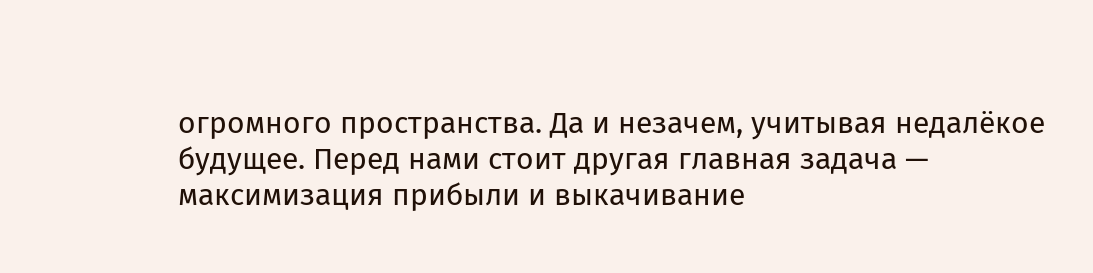огромного пространства. Да и незачем, учитывая недалёкое будущее. Перед нами стоит другая главная задача — максимизация прибыли и выкачивание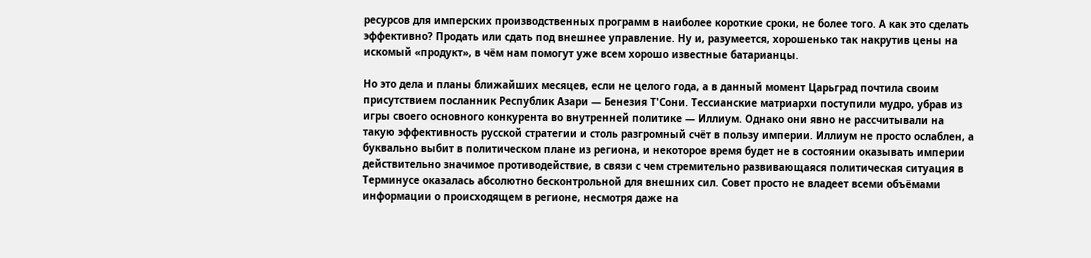ресурсов для имперских производственных программ в наиболее короткие сроки, не более того. А как это сделать эффективно? Продать или сдать под внешнее управление. Ну и, разумеется, хорошенько так накрутив цены на искомый «продукт», в чём нам помогут уже всем хорошо известные батарианцы.

Но это дела и планы ближайших месяцев, если не целого года, а в данный момент Царьград почтила своим присутствием посланник Республик Азари — Бенезия Т'Сони. Тессианские матриархи поступили мудро, убрав из игры своего основного конкурента во внутренней политике — Иллиум. Однако они явно не рассчитывали на такую эффективность русской стратегии и столь разгромный счёт в пользу империи. Иллиум не просто ослаблен, а буквально выбит в политическом плане из региона, и некоторое время будет не в состоянии оказывать империи действительно значимое противодействие, в связи с чем стремительно развивающаяся политическая ситуация в Терминусе оказалась абсолютно бесконтрольной для внешних сил. Совет просто не владеет всеми объёмами информации о происходящем в регионе, несмотря даже на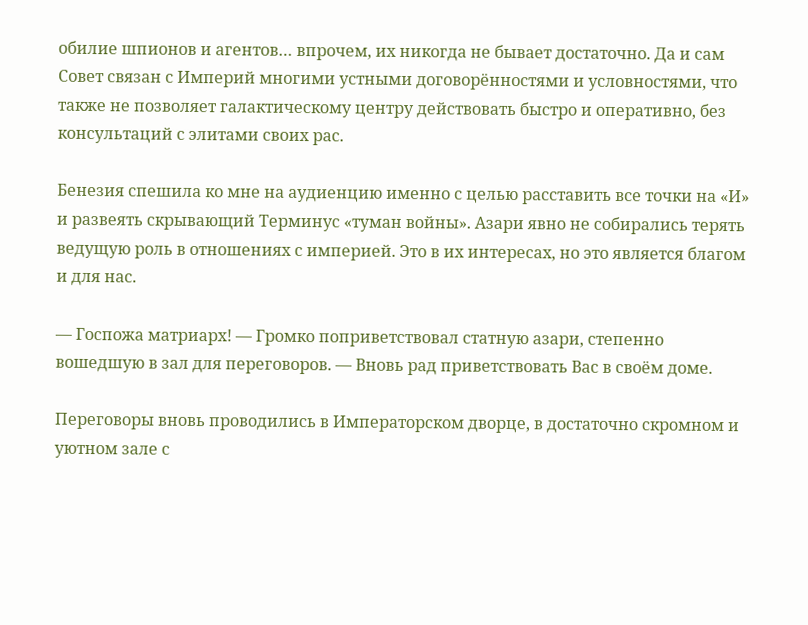обилие шпионов и агентов… впрочем, их никогда не бывает достаточно. Да и сам Совет связан с Империй многими устными договорённостями и условностями, что также не позволяет галактическому центру действовать быстро и оперативно, без консультаций с элитами своих рас.

Бенезия спешила ко мне на аудиенцию именно с целью расставить все точки на «И» и развеять скрывающий Терминус «туман войны». Азари явно не собирались терять ведущую роль в отношениях с империей. Это в их интересах, но это является благом и для нас.

— Госпожа матриарх! — Громко поприветствовал статную азари, степенно вошедшую в зал для переговоров. — Вновь рад приветствовать Вас в своём доме.

Переговоры вновь проводились в Императорском дворце, в достаточно скромном и уютном зале с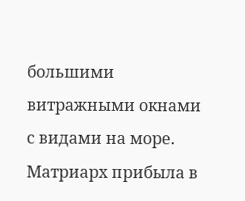большими витражными окнами с видами на море. Матриарх прибыла в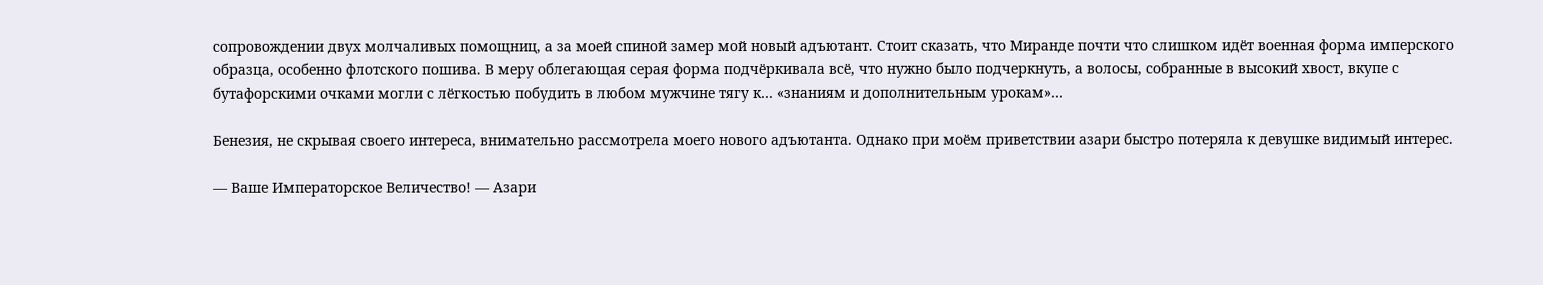сопровождении двух молчаливых помощниц, а за моей спиной замер мой новый адъютант. Стоит сказать, что Миранде почти что слишком идёт военная форма имперского образца, особенно флотского пошива. В меру облегающая серая форма подчёркивала всё, что нужно было подчеркнуть, а волосы, собранные в высокий хвост, вкупе с бутафорскими очками могли с лёгкостью побудить в любом мужчине тягу к… «знаниям и дополнительным урокам»…

Бенезия, не скрывая своего интереса, внимательно рассмотрела моего нового адъютанта. Однако при моём приветствии азари быстро потеряла к девушке видимый интерес.

— Ваше Императорское Величество! — Азари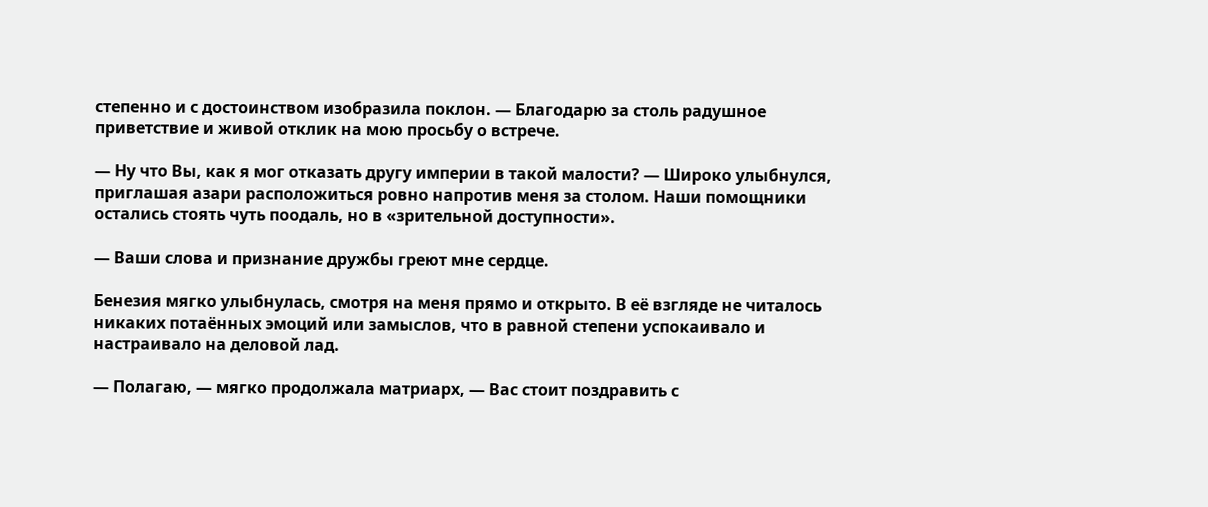степенно и с достоинством изобразила поклон. — Благодарю за столь радушное приветствие и живой отклик на мою просьбу о встрече.

— Ну что Вы, как я мог отказать другу империи в такой малости? — Широко улыбнулся, приглашая азари расположиться ровно напротив меня за столом. Наши помощники остались стоять чуть поодаль, но в «зрительной доступности».

— Ваши слова и признание дружбы греют мне сердце.

Бенезия мягко улыбнулась, смотря на меня прямо и открыто. В её взгляде не читалось никаких потаённых эмоций или замыслов, что в равной степени успокаивало и настраивало на деловой лад.

— Полагаю, — мягко продолжала матриарх, — Вас стоит поздравить с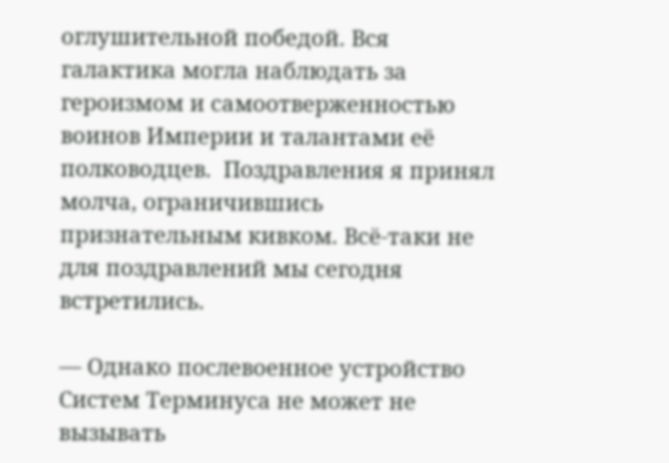оглушительной победой. Вся галактика могла наблюдать за героизмом и самоотверженностью воинов Империи и талантами её полководцев.  Поздравления я принял молча, ограничившись признательным кивком. Всё-таки не для поздравлений мы сегодня встретились.

— Однако послевоенное устройство Систем Терминуса не может не вызывать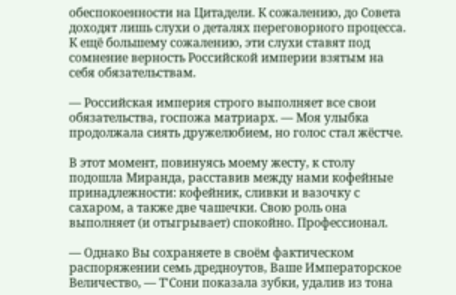обеспокоенности на Цитадели. К сожалению, до Совета доходят лишь слухи о деталях переговорного процесса. К ещё большему сожалению, эти слухи ставят под сомнение верность Российской империи взятым на себя обязательствам.

— Российская империя строго выполняет все свои обязательства, госпожа матриарх. — Моя улыбка продолжала сиять дружелюбием, но голос стал жёстче.

В этот момент, повинуясь моему жесту, к столу подошла Миранда, расставив между нами кофейные принадлежности: кофейник, сливки и вазочку с сахаром, а также две чашечки. Свою роль она выполняет (и отыгрывает) спокойно. Профессионал.

— Однако Вы сохраняете в своём фактическом распоряжении семь дредноутов, Ваше Императорское Величество, — Т'Сони показала зубки, удалив из тона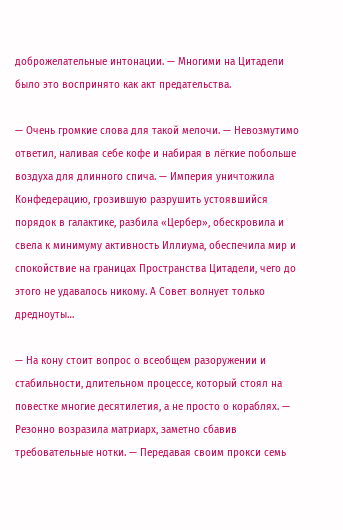доброжелательные интонации. — Многими на Цитадели было это воспринято как акт предательства.

— Очень громкие слова для такой мелочи. — Невозмутимо ответил, наливая себе кофе и набирая в лёгкие побольше воздуха для длинного спича. — Империя уничтожила Конфедерацию, грозившую разрушить устоявшийся порядок в галактике, разбила «Цербер», обескровила и свела к минимуму активность Иллиума, обеспечила мир и спокойствие на границах Пространства Цитадели, чего до этого не удавалось никому. А Совет волнует только дредноуты…

— На кону стоит вопрос о всеобщем разоружении и стабильности, длительном процессе, который стоял на повестке многие десятилетия, а не просто о кораблях. — Резонно возразила матриарх, заметно сбавив требовательные нотки. — Передавая своим прокси семь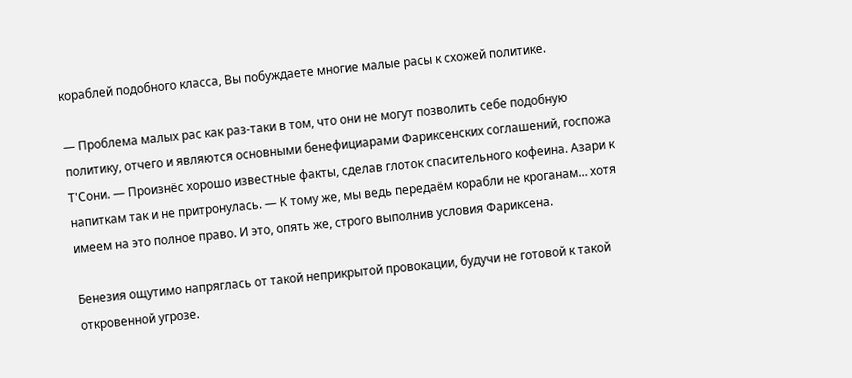кораблей подобного класса, Вы побуждаете многие малые расы к схожей политике.

— Проблема малых рас как раз-таки в том, что они не могут позволить себе подобную политику, отчего и являются основными бенефициарами Фариксенских соглашений, госпожа Т'Сони. — Произнёс хорошо известные факты, сделав глоток спасительного кофеина. Азари к напиткам так и не притронулась. — К тому же, мы ведь передаём корабли не кроганам… хотя имеем на это полное право. И это, опять же, строго выполнив условия Фариксена.

Бенезия ощутимо напряглась от такой неприкрытой провокации, будучи не готовой к такой откровенной угрозе.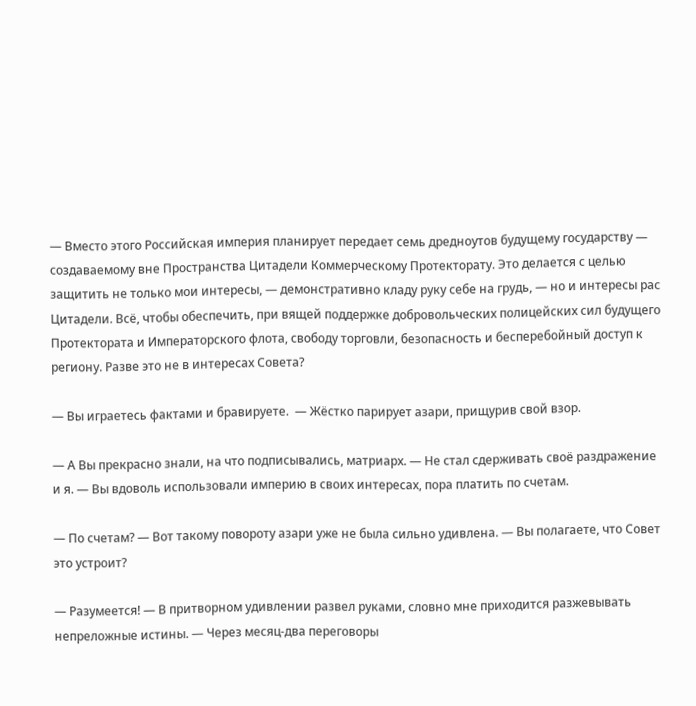— Вместо этого Российская империя планирует передает семь дредноутов будущему государству — создаваемому вне Пространства Цитадели Коммерческому Протекторату. Это делается с целью защитить не только мои интересы, — демонстративно кладу руку себе на грудь, — но и интересы рас Цитадели. Всё, чтобы обеспечить, при вящей поддержке добровольческих полицейских сил будущего Протектората и Императорского флота, свободу торговли, безопасность и бесперебойный доступ к региону. Разве это не в интересах Совета?

— Вы играетесь фактами и бравируете.  — Жёстко парирует азари, прищурив свой взор.

— А Вы прекрасно знали, на что подписывались, матриарх. — Не стал сдерживать своё раздражение и я. — Вы вдоволь использовали империю в своих интересах, пора платить по счетам.

— По счетам? — Вот такому повороту азари уже не была сильно удивлена. — Вы полагаете, что Совет это устроит?

— Разумеется! — В притворном удивлении развел руками, словно мне приходится разжевывать непреложные истины. — Через месяц-два переговоры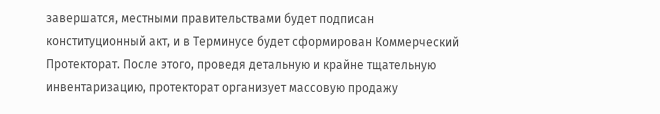завершатся, местными правительствами будет подписан конституционный акт, и в Терминусе будет сформирован Коммерческий Протекторат. После этого, проведя детальную и крайне тщательную инвентаризацию, протекторат организует массовую продажу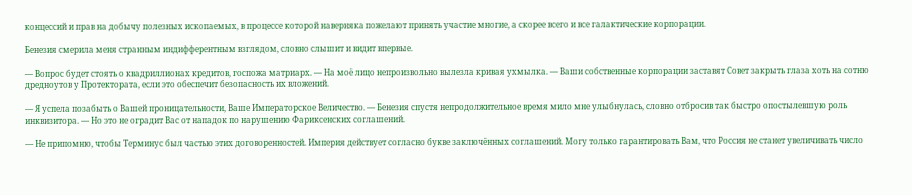концессий и прав на добычу полезных ископаемых, в процессе которой наверняка пожелают принять участие многие, а скорее всего и все галактические корпорации.

Бенезия смерила меня странным индифферентным взглядом, словно слышит и видит впервые.

— Вопрос будет стоять о квадриллионах кредитов, госпожа матриарх. — На моё лицо непроизвольно вылезла кривая ухмылка. — Ваши собственные корпорации заставят Совет закрыть глаза хоть на сотню дредноутов у Протектората, если это обеспечит безопасность их вложений.

— Я успела позабыть о Вашей проницательности, Ваше Императорское Величество. — Бенезия спустя непродолжительное время мило мне улыбнулась, словно отбросив так быстро опостылевшую роль инквизитора. — Но это не оградит Вас от нападок по нарушению Фариксенских соглашений.

— Не припомню, чтобы Терминус был частью этих договоренностей. Империя действует согласно букве заключённых соглашений. Могу только гарантировать Вам, что Россия не станет увеличивать число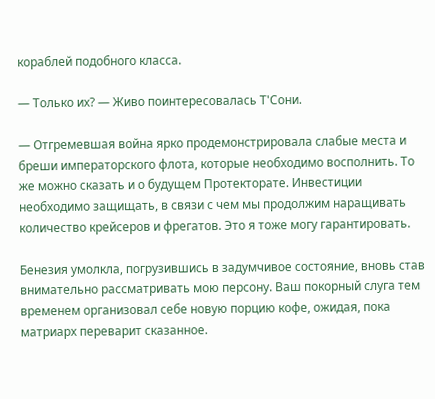кораблей подобного класса.

— Только их? — Живо поинтересовалась Т'Сони.

— Отгремевшая война ярко продемонстрировала слабые места и бреши императорского флота, которые необходимо восполнить. То же можно сказать и о будущем Протекторате. Инвестиции необходимо защищать, в связи с чем мы продолжим наращивать количество крейсеров и фрегатов. Это я тоже могу гарантировать.

Бенезия умолкла, погрузившись в задумчивое состояние, вновь став внимательно рассматривать мою персону. Ваш покорный слуга тем временем организовал себе новую порцию кофе, ожидая, пока матриарх переварит сказанное.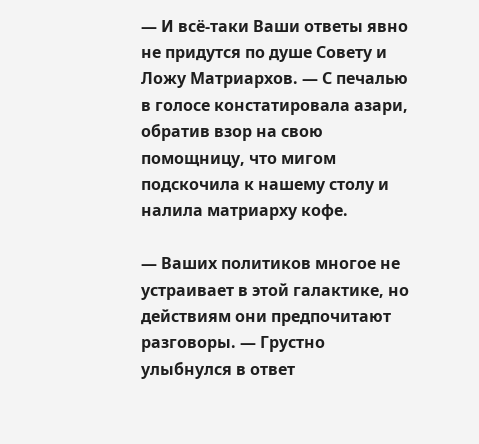— И всё-таки Ваши ответы явно не придутся по душе Совету и Ложу Матриархов. — С печалью в голосе констатировала азари, обратив взор на свою помощницу, что мигом подскочила к нашему столу и налила матриарху кофе.

— Ваших политиков многое не устраивает в этой галактике, но действиям они предпочитают разговоры. — Грустно улыбнулся в ответ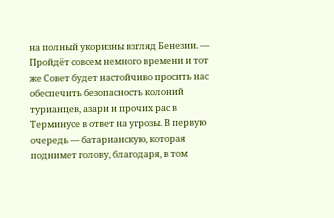на полный укоризны взгляд Бенезии. — Пройдёт совсем немного времени и тот же Совет будет настойчиво просить нас обеспечить безопасность колоний турианцев, азари и прочих рас в Терминусе в ответ на угрозы. В первую очередь — батарианскую, которая поднимет голову, благодаря, в том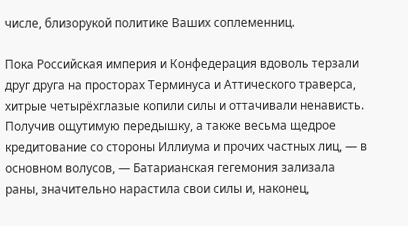числе, близорукой политике Ваших соплеменниц.

Пока Российская империя и Конфедерация вдоволь терзали друг друга на просторах Терминуса и Аттического траверса, хитрые четырёхглазые копили силы и оттачивали ненависть. Получив ощутимую передышку, а также весьма щедрое кредитование со стороны Иллиума и прочих частных лиц, — в основном волусов, — Батарианская гегемония зализала раны, значительно нарастила свои силы и, наконец,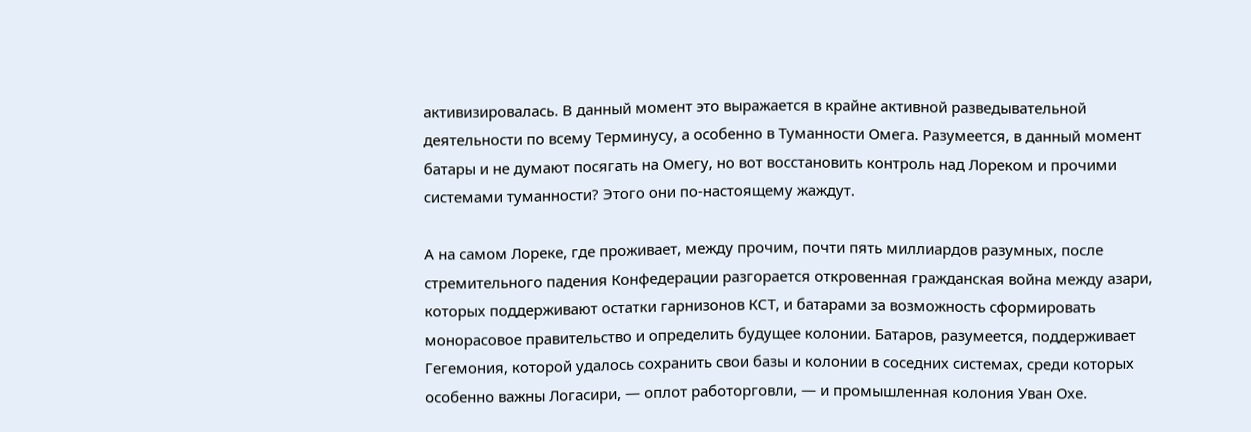активизировалась. В данный момент это выражается в крайне активной разведывательной деятельности по всему Терминусу, а особенно в Туманности Омега. Разумеется, в данный момент батары и не думают посягать на Омегу, но вот восстановить контроль над Лореком и прочими системами туманности? Этого они по-настоящему жаждут.

А на самом Лореке, где проживает, между прочим, почти пять миллиардов разумных, после стремительного падения Конфедерации разгорается откровенная гражданская война между азари, которых поддерживают остатки гарнизонов КСТ, и батарами за возможность сформировать монорасовое правительство и определить будущее колонии. Батаров, разумеется, поддерживает Гегемония, которой удалось сохранить свои базы и колонии в соседних системах, среди которых особенно важны Логасири, — оплот работорговли, — и промышленная колония Уван Охе.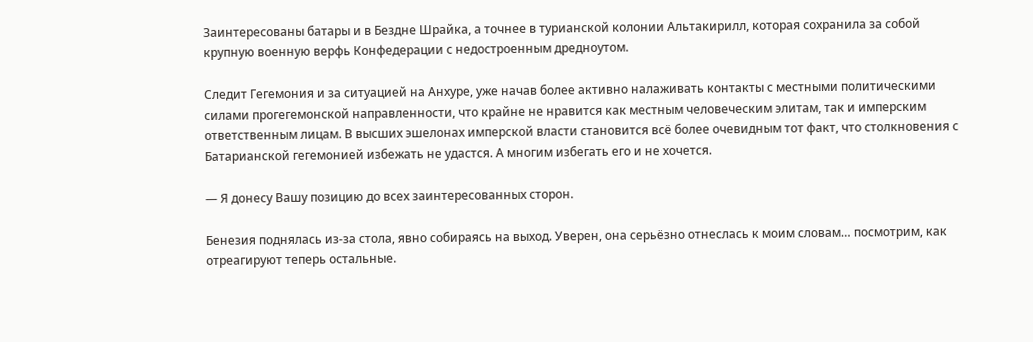Заинтересованы батары и в Бездне Шрайка, а точнее в турианской колонии Альтакирилл, которая сохранила за собой крупную военную верфь Конфедерации с недостроенным дредноутом.

Следит Гегемония и за ситуацией на Анхуре, уже начав более активно налаживать контакты с местными политическими силами прогегемонской направленности, что крайне не нравится как местным человеческим элитам, так и имперским ответственным лицам. В высших эшелонах имперской власти становится всё более очевидным тот факт, что столкновения с Батарианской гегемонией избежать не удастся. А многим избегать его и не хочется.

— Я донесу Вашу позицию до всех заинтересованных сторон.

Бенезия поднялась из-за стола, явно собираясь на выход. Уверен, она серьёзно отнеслась к моим словам… посмотрим, как отреагируют теперь остальные.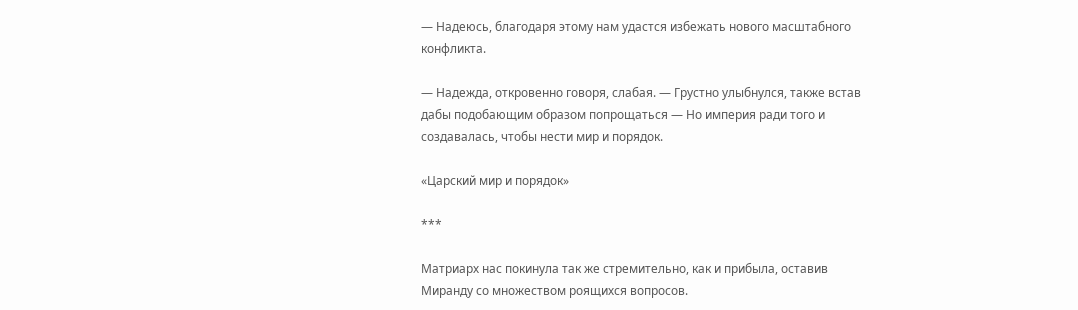— Надеюсь, благодаря этому нам удастся избежать нового масштабного конфликта.

— Надежда, откровенно говоря, слабая. — Грустно улыбнулся, также встав дабы подобающим образом попрощаться — Но империя ради того и создавалась, чтобы нести мир и порядок.

«Царский мир и порядок»

***

Матриарх нас покинула так же стремительно, как и прибыла, оставив Миранду со множеством роящихся вопросов.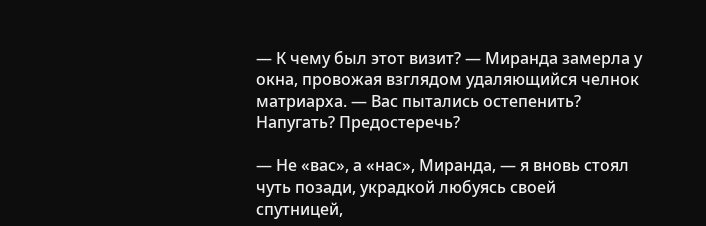— К чему был этот визит? — Миранда замерла у окна, провожая взглядом удаляющийся челнок матриарха. — Вас пытались остепенить? Напугать? Предостеречь?

— Не «вас», а «нас», Миранда, — я вновь стоял чуть позади, украдкой любуясь своей спутницей,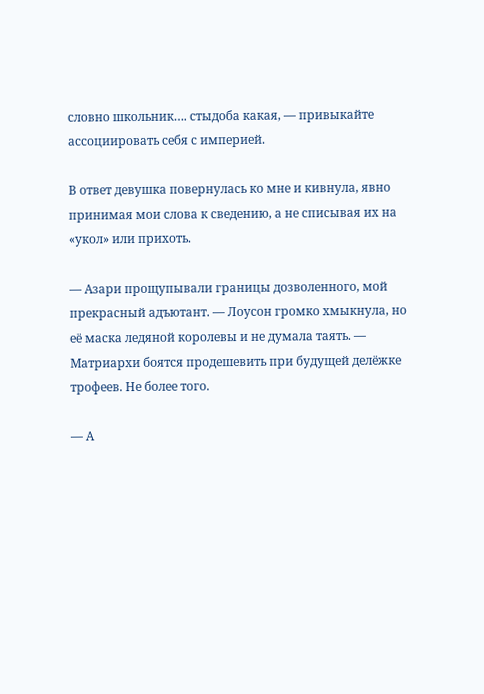словно школьник…. стыдоба какая, — привыкайте ассоциировать себя с империей.

В ответ девушка повернулась ко мне и кивнула, явно принимая мои слова к сведению, а не списывая их на «укол» или прихоть.

— Азари прощупывали границы дозволенного, мой прекрасный адъютант. — Лоусон громко хмыкнула, но её маска ледяной королевы и не думала таять. — Матриархи боятся продешевить при будущей делёжке трофеев. Не более того.

— А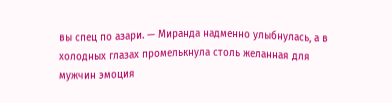вы спец по азари. — Миранда надменно улыбнулась, а в холодных глазах промелькнула столь желанная для мужчин эмоция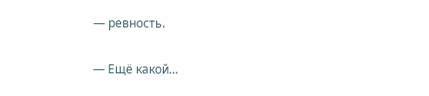— ревность.

— Ещё какой…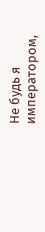Не будь я императором,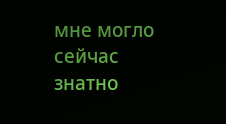мне могло сейчас знатно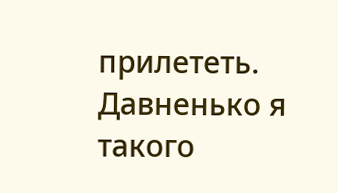прилететь. Давненько я такого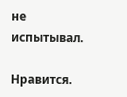не испытывал.

Нравится.